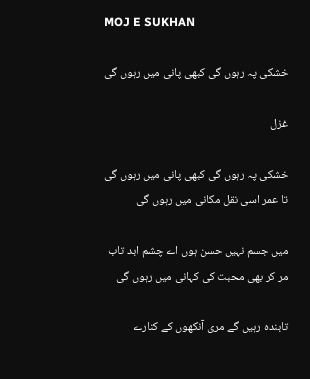MOJ E SUKHAN

خشکی پہ رہوں گی کبھی پانی میں رہوں گی

غزل

خشکی پہ رہوں گی کبھی پانی میں رہوں گی
تا عمر اسی نقل مکانی میں رہوں گی

میں جسم نہیں حسن ہوں اے چشم ابد تاب
مر کر بھی محبت کی کہانی میں رہوں گی

تابندہ رہیں گے مری آنکھوں کے کنارے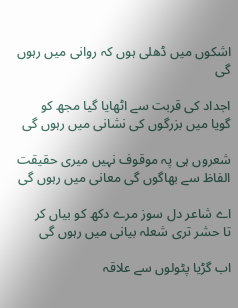اشکوں میں ڈھلی ہوں کہ روانی میں رہوں گی

اجداد کی قربت سے اٹھایا گیا مجھ کو
گویا میں بزرگوں کی نشانی میں رہوں گی

شعروں ہی پہ موقوف نہیں میری حقیقت
الفاظ سے بھاگوں گی معانی میں رہوں گی

اے شاعر دل سوز مرے دکھ کو بیاں کر
تا حشر تری شعلہ بیانی میں رہوں گی

اب گڑیا پٹولوں سے علاقہ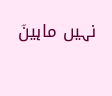نہیں ماہینؔ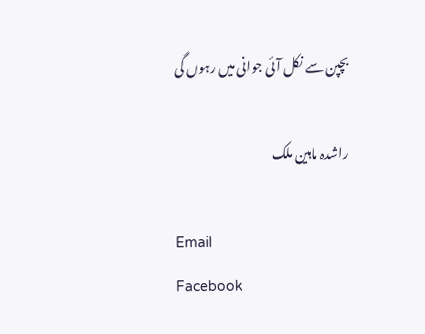بچپن سے نکل آئی جوانی میں رہوں گی

راشدہ ماہین ملک

Email
Facebook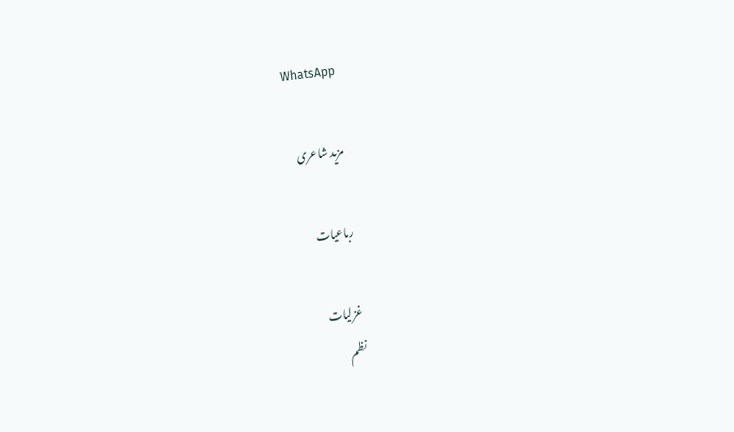WhatsApp

مزید شاعری

رباعیات

غزلیات
نظم